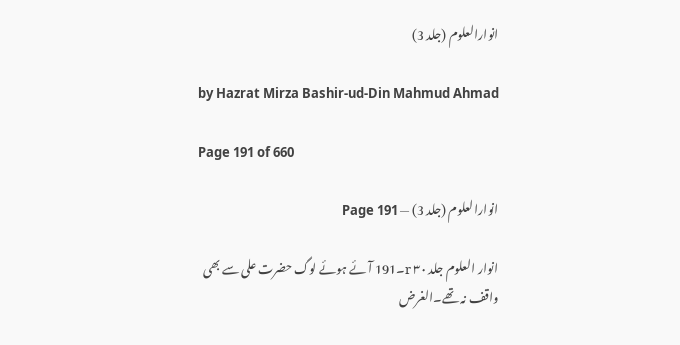انوارالعلوم (جلد 3)

by Hazrat Mirza Bashir-ud-Din Mahmud Ahmad

Page 191 of 660

انوارالعلوم (جلد 3) — Page 191

انوار العلوم جلد ۳۰ r۔191 آئے ہوئے لوگ حضرت علی سے بھی واقف نہ تھے۔الغرض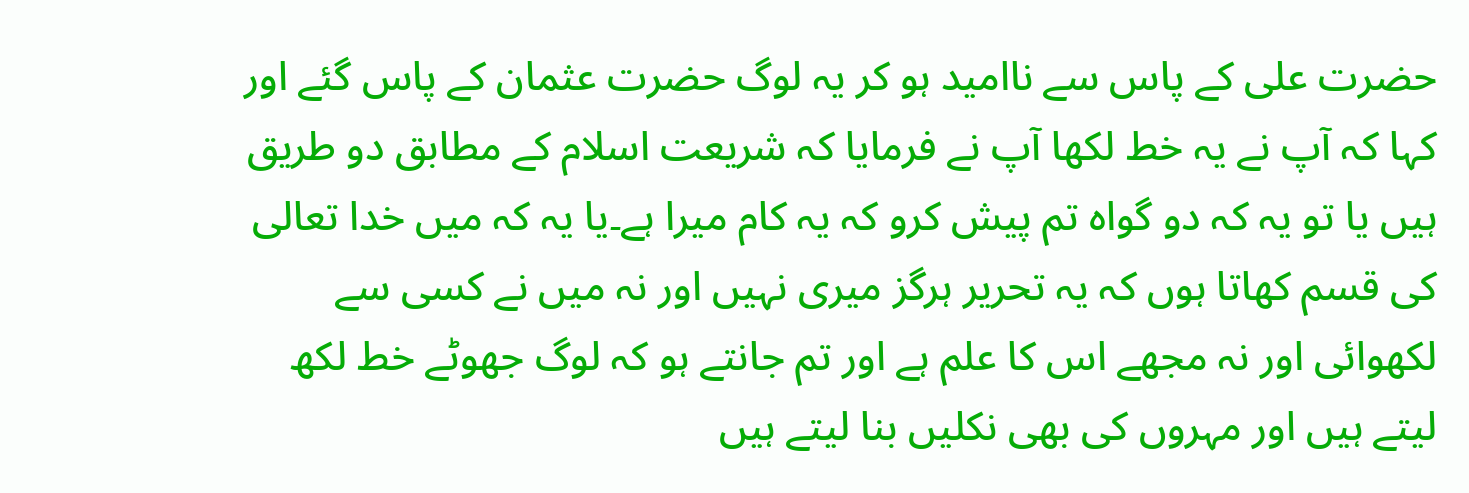حضرت علی کے پاس سے ناامید ہو کر یہ لوگ حضرت عثمان کے پاس گئے اور کہا کہ آپ نے یہ خط لکھا آپ نے فرمایا کہ شریعت اسلام کے مطابق دو طریق ہیں یا تو یہ کہ دو گواہ تم پیش کرو کہ یہ کام میرا ہے۔یا یہ کہ میں خدا تعالی کی قسم کھاتا ہوں کہ یہ تحریر ہرگز میری نہیں اور نہ میں نے کسی سے لکھوائی اور نہ مجھے اس کا علم ہے اور تم جانتے ہو کہ لوگ جھوٹے خط لکھ لیتے ہیں اور مہروں کی بھی نکلیں بنا لیتے ہیں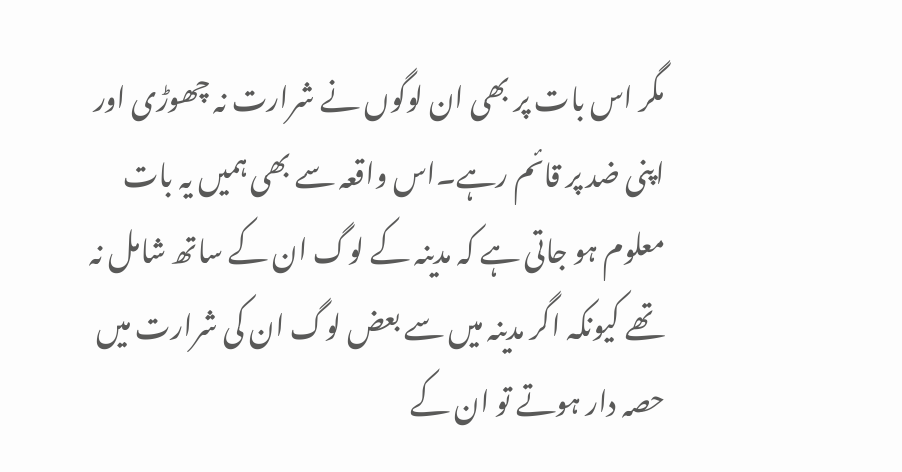مگر اس بات پر بھی ان لوگوں نے شرارت نہ چھوڑی اور اپنی ضد پر قائم رہے۔اس واقعہ سے بھی ہمیں یہ بات معلوم ہو جاتی ہے کہ مدینہ کے لوگ ان کے ساتھ شامل نہ تھے کیونکہ اگر مدینہ میں سے بعض لوگ ان کی شرارت میں حصہ دار ہوتے تو ان کے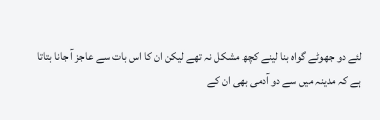لئے دو جھوٹے گواہ بنا لینے کچھ مشکل نہ تھے لیکن ان کا اس بات سے عاجز آ جانا بتاتا ہے کہ مدینہ میں سے دو آدمی بھی ان کے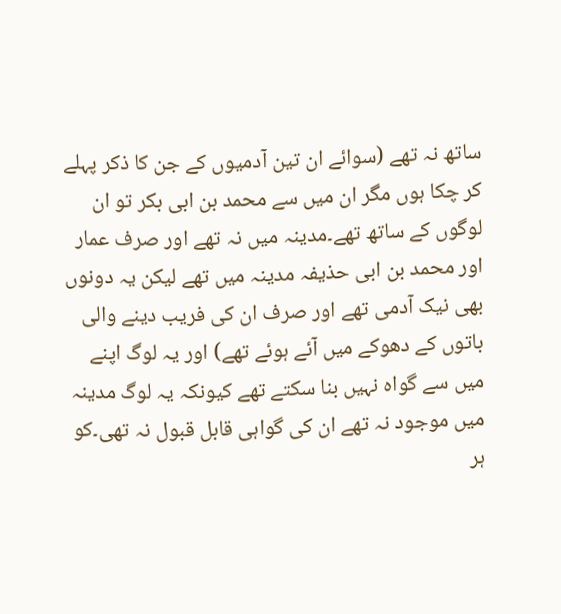ساتھ نہ تھے (سوائے ان تین آدمیوں کے جن کا ذکر پہلے کر چکا ہوں مگر ان میں سے محمد بن ابی بکر تو ان لوگوں کے ساتھ تھے۔مدینہ میں نہ تھے اور صرف عمار اور محمد بن ابی حذیفہ مدینہ میں تھے لیکن یہ دونوں بھی نیک آدمی تھے اور صرف ان کی فریب دینے والی باتوں کے دھوکے میں آئے ہوئے تھے) اور یہ لوگ اپنے میں سے گواہ نہیں بنا سکتے تھے کیونکہ یہ لوگ مدینہ میں موجود نہ تھے ان کی گواہی قابل قبول نہ تھی۔کو ہر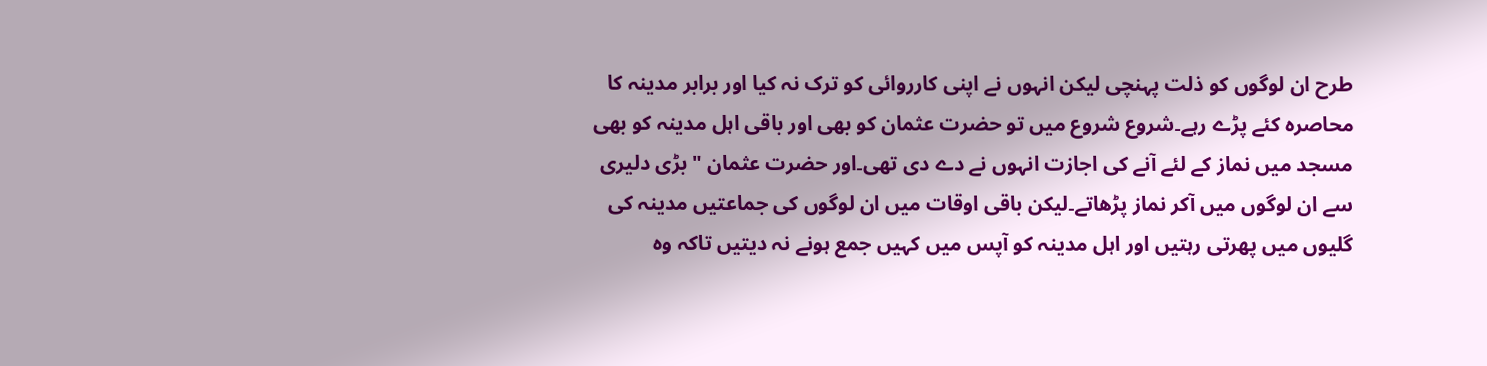طرح ان لوگوں کو ذلت پہنچی لیکن انہوں نے اپنی کارروائی کو ترک نہ کیا اور برابر مدینہ کا محاصرہ کئے پڑے رہے۔شروع شروع میں تو حضرت عثمان کو بھی اور باقی اہل مدینہ کو بھی مسجد میں نماز کے لئے آنے کی اجازت انہوں نے دے دی تھی۔اور حضرت عثمان " بڑی دلیری سے ان لوگوں میں آکر نماز پڑھاتے۔لیکن باقی اوقات میں ان لوگوں کی جماعتیں مدینہ کی گلیوں میں پھرتی رہتیں اور اہل مدینہ کو آپس میں کہیں جمع ہونے نہ دیتیں تاکہ وہ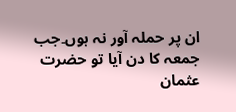ان پر حملہ آور نہ ہوں۔جب جمعہ کا دن آیا تو حضرت عثمان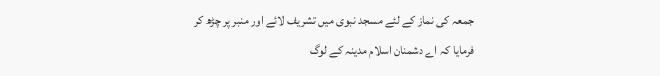جمعہ کی نماز کے لئے مسجد نبوی میں تشریف لائے اور منبر پر چڑھ کر فرمایا کہ اے دشمنان اسلام مدینہ کے لوگ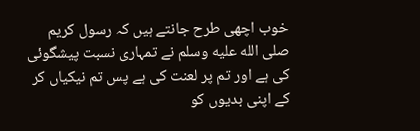خوب اچھی طرح جانتے ہیں کہ رسول کریم صلى الله عليه وسلم نے تمہاری نسبت پیشگوئی کی ہے اور تم پر لعنت کی ہے پس تم نیکیاں کر کے اپنی بدیوں کو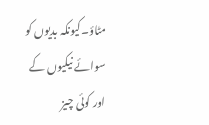مٹاؤ۔کیونکہ بدیوں کو سوائے نیکیوں کے اور کوئی چیز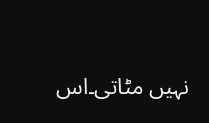نہیں مٹاتی۔اس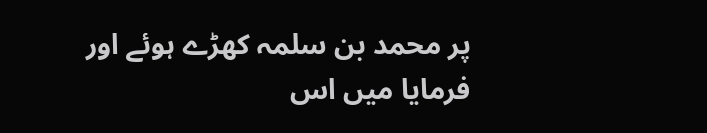پر محمد بن سلمہ کھڑے ہوئے اور فرمایا میں اس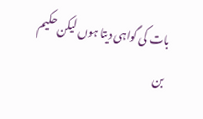بات کی گواہی دیتا ہوں لیکن حکیم بن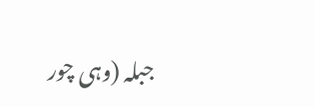جبلہ (وہی چور